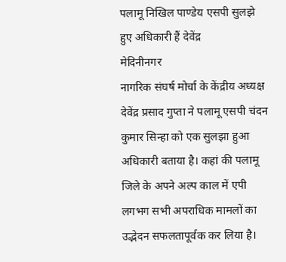पलामू निखिल पाण्डेय एसपी सुलझे हुए अधिकारी हैं देवेंद्र
मेदिनीनगर
नागरिक संघर्ष मोर्चा के केंद्रीय अध्यक्ष देवेंद्र प्रसाद गुप्ता ने पलामू एसपी चंदन कुमार सिन्हा को एक सुलझा हुआ अधिकारी बताया है। कहां की पलामू जिले के अपने अल्प काल में एपी लगभग सभी अपराधिक मामलों का उद्भेदन सफलतापूर्वक कर लिया है।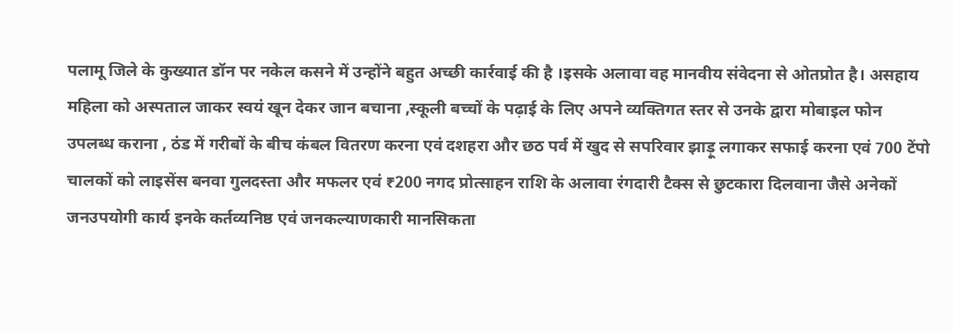पलामू जिले के कुख्यात डॉन पर नकेल कसने में उन्होंने बहुत अच्छी कार्रवाई की है ।इसके अलावा वह मानवीय संवेदना से ओतप्रोत है। असहाय महिला को अस्पताल जाकर स्वयं खून देकर जान बचाना ,स्कूली बच्चों के पढ़ाई के लिए अपने व्यक्तिगत स्तर से उनके द्वारा मोबाइल फोन उपलब्ध कराना , ठंड में गरीबों के बीच कंबल वितरण करना एवं दशहरा और छठ पर्व में खुद से सपरिवार झाड़ू लगाकर सफाई करना एवं 700 टेंपो चालकों को लाइसेंस बनवा गुलदस्ता और मफलर एवं ₹200 नगद प्रोत्साहन राशि के अलावा रंगदारी टैक्स से छुटकारा दिलवाना जैसे अनेकों जनउपयोगी कार्य इनके कर्तव्यनिष्ठ एवं जनकल्याणकारी मानसिकता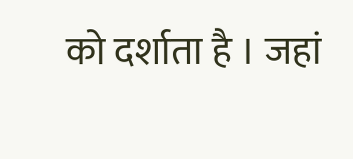को दर्शाता है । जहां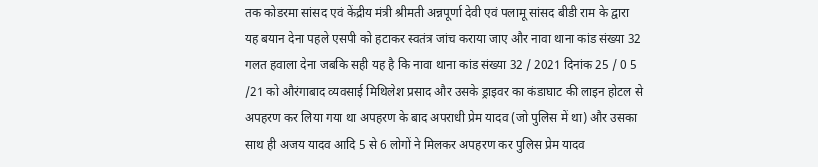तक कोडरमा सांसद एवं केंद्रीय मंत्री श्रीमती अन्नपूर्णा देवी एवं पलामू सांसद बीडी राम के द्वारा यह बयान देना पहले एसपी को हटाकर स्वतंत्र जांच कराया जाए और नावा थाना कांड संख्या 32 गलत हवाला देना जबकि सही यह है कि नावा थाना कांड संख्या 32 / 2021 दिनांक 25 / 0 5 /21 को औरंगाबाद व्यवसाई मिथिलेश प्रसाद और उसके ड्राइवर का कंडाघाट की लाइन होटल से अपहरण कर लिया गया था अपहरण के बाद अपराधी प्रेम यादव (जो पुलिस में था) और उसका साथ ही अजय यादव आदि 5 से 6 लोगों ने मिलकर अपहरण कर पुलिस प्रेम यादव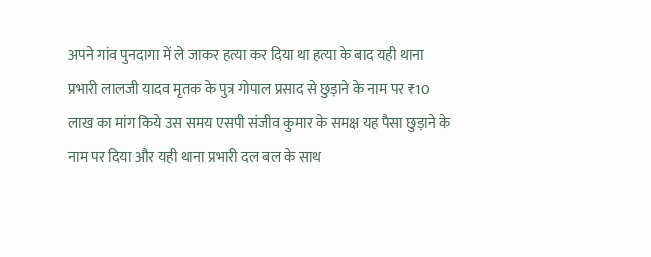अपने गांव पुनदागा में ले जाकर हत्या कर दिया था हत्या के बाद यही थाना प्रभारी लालजी यादव मृतक के पुत्र गोपाल प्रसाद से छुड़ाने के नाम पर ₹10 लाख का मांग किये उस समय एसपी संजीव कुमार के समक्ष यह पैसा छुड़ाने के नाम पर दिया और यही थाना प्रभारी दल बल के साथ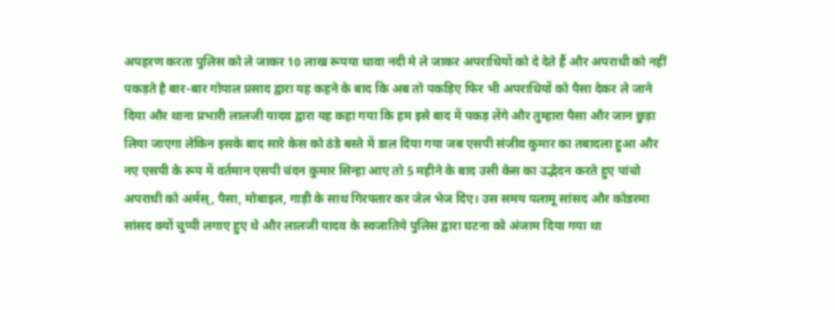अपहरण करता पुलिस को ले जाकर 10 लाख रूपया धावा नदी मे ले जाकर अपराधियों को दे देते हैं और अपराधी को नहीं पकड़ते है बार-बार गोपाल प्रसाद द्वारा यह कहने के बाद कि अब तो पकड़िए फिर भी अपराधियों को पैसा देकर ले जाने दिया और थाना प्रभारी लालजी यादव द्वारा यह कहा गया कि हम इसे बाद में पकड़ लेंगे और तुम्हारा पैसा और जान छुड़ा लिया जाएगा लेकिन इसके बाद सारे केस को ठंडे बस्ते में डाल दिया गया जब एसपी संजीव कुमार का तबादला हुआ और नए एसपी के रूप में वर्तमान एसपी चंदन कुमार सिन्हा आए तो 5 महीने के बाद उसी केस का उद्भेदन करते हुए पांचो अपराधी को अर्मस्, पैसा, मोबाइल, गाड़ी के साथ गिरफ्तार कर जेल भेज दिए। उस समय पलामू सांसद और कोडरमा सांसद क्यों चुप्पी लगाए हुए थे और लालजी यादव के स्वजातिये पुलिस द्वारा घटना को अंजाम दिया गया था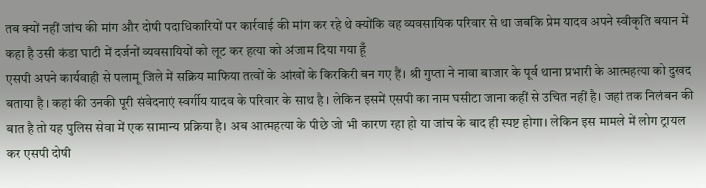तब क्यों नहीं जांच की मांग और दोषी पदाधिकारियों पर कार्रवाई की मांग कर रहे थे क्योंकि वह व्यवसायिक परिवार से था जबकि प्रेम यादव अपने स्वीकृति बयान में कहा है उसी कंडा घाटी में दर्जनों व्यवसायियों को लूट कर हत्या को अंजाम दिया गया हूँ
एसपी अपने कार्यवाही से पलामू जिले में सक्रिय माफिया तत्वों के आंखों के किरकिरी बन गए हैं। श्री गुप्ता ने नावा बाजार के पूर्व थाना प्रभारी के आत्महत्या को दुखद बताया है । कहां की उनकी पूरी संवेदनाएं स्वर्गीय यादव के परिवार के साथ है । लेकिन इसमें एसपी का नाम घसीटा जाना कहीं से उचित नहीं है। जहां तक निलंबन की बात है तो यह पुलिस सेवा में एक सामान्य प्रक्रिया है। अब आत्महत्या के पीछे जो भी कारण रहा हो या जांच के बाद ही स्पष्ट होगा। लेकिन इस मामले में लोग ट्रायल कर एसपी दोषी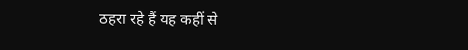ठहरा रहे हैं यह कहीं से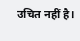उचित नहीं है।